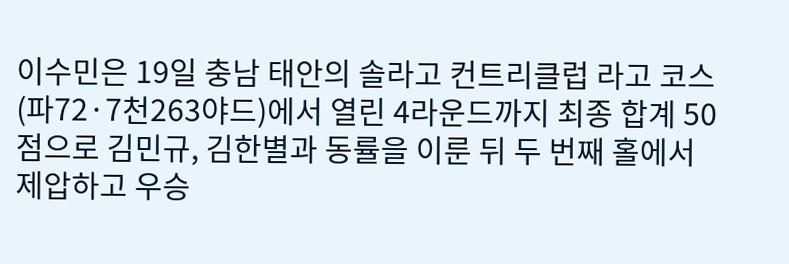이수민은 19일 충남 태안의 솔라고 컨트리클럽 라고 코스(파72·7천263야드)에서 열린 4라운드까지 최종 합계 50점으로 김민규, 김한별과 동률을 이룬 뒤 두 번째 홀에서 제압하고 우승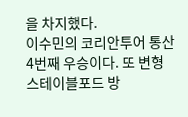을 차지했다.
이수민의 코리안투어 통산 4번째 우승이다. 또 변형 스테이블포드 방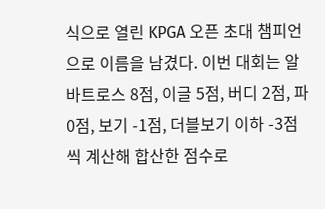식으로 열린 KPGA 오픈 초대 챔피언으로 이름을 남겼다. 이번 대회는 알바트로스 8점, 이글 5점, 버디 2점, 파 0점, 보기 -1점, 더블보기 이하 -3점씩 계산해 합산한 점수로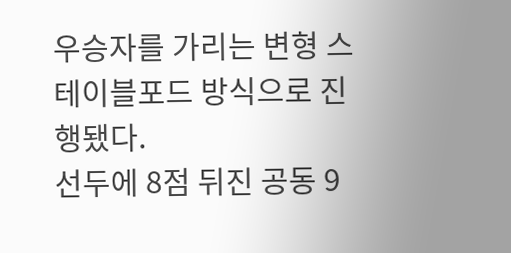우승자를 가리는 변형 스테이블포드 방식으로 진행됐다.
선두에 8점 뒤진 공동 9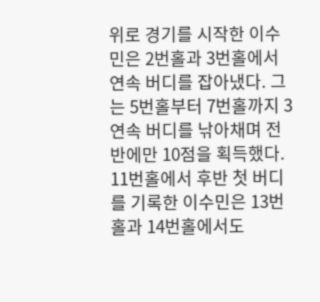위로 경기를 시작한 이수민은 2번홀과 3번홀에서 연속 버디를 잡아냈다. 그는 5번홀부터 7번홀까지 3연속 버디를 낚아채며 전반에만 10점을 획득했다.
11번홀에서 후반 첫 버디를 기록한 이수민은 13번홀과 14번홀에서도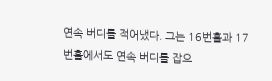연속 버디를 적어냈다. 그는 16번홀과 17번홀에서도 연속 버디를 잡으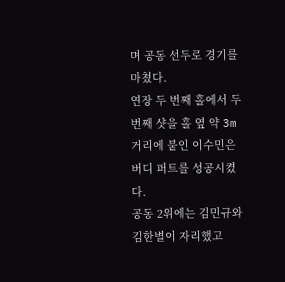며 공동 선두로 경기를 마쳤다.
연장 두 번째 홀에서 두 번째 샷을 홀 옆 약 3m 거리에 붙인 이수민은 버디 퍼트를 성공시켰다.
공동 2위에는 김민규와 김한별이 자리했고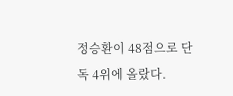정승환이 48점으로 단독 4위에 올랐다.